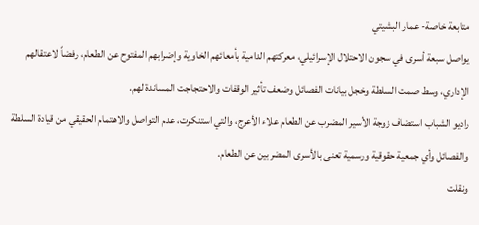متابعة خاصة- عمار البشيتي
يواصل سبعة أسرى في سجون الاحتلال الإسرائيلي، معركتهم الدامية بأمعائهم الخاوية وإضرابهم المفتوح عن الطعام، رفضاً لاعتقالهم الإداري، وسط صمت السلطة وخجل بيانات الفصائل وضعف تأثير الوقفات والاحتجاجت المساندة لهم.
راديو الشباب استضاف زوجة الأسير المضرب عن الطعام علاء الأعرج، والتي استنكرت، عدم التواصل والاهتمام الحقيقي من قيادة السلطة والفصائل وأي جمعية حقوقية ورسمية تعنى بالأسرى المضربين عن الطعام.
ونقلت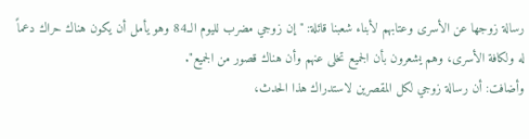رسالة زوجها عن الأسرى وعتابهم لأبناء شعبنا قائلة: "إن زوجي مضرب لليوم الــ84 وهو يأمل أن يكون هناك حراك دعماً له ولكافة الأسرى، وهم يشعرون بأن الجميع تخلى عنهم وأن هناك قصور من الجميع".
وأضافت: أن رسالة زوجي لكل المقصرين لاستدراك هذا الحدث،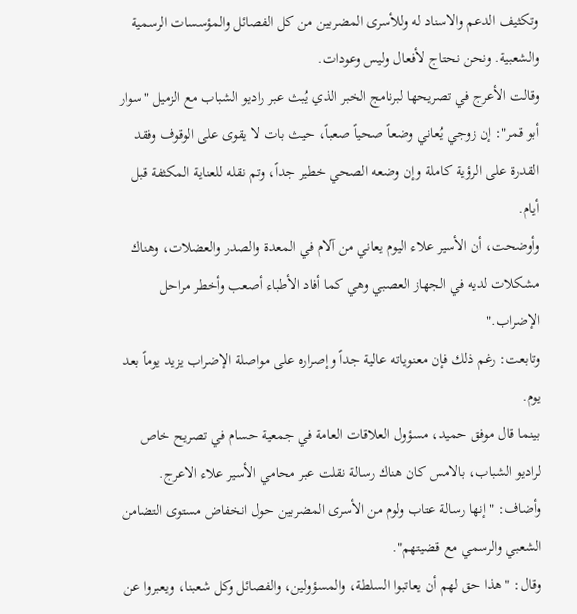وتكثيف الدعم والاسناد له وللأسرى المضربين من كل الفصائل والمؤسسات الرسمية والشعبية. ونحن نحتاج لأفعال وليس وعودات.
وقالت الأعرج في تصريحها لبرنامج الخبر الذي يُبث عبر راديو الشباب مع الزميل "سوار أبو قمر": إن زوجي يُعاني وضعاً صحياً صعباً، حيث بات لا يقوى على الوقوف وفقد القدرة على الرؤية كاملة وإن وضعه الصحي خطير جداً، وتم نقله للعناية المكثفة قبل أيام.
وأوضحت، أن الأسير علاء اليوم يعاني من آلام في المعدة والصدر والعضلات، وهناك مشكلات لديه في الجهاز العصبي وهي كما أفاد الأطباء أصعب وأخطر مراحل الإضراب."
وتابعت: رغم ذلك فإن معنوياته عالية جداً وإصراره على مواصلة الإضراب يزيد يوماً بعد يوم.
بينما قال موفق حميد، مسؤول العلاقات العامة في جمعية حسام في تصريح خاص لراديو الشباب، بالامس كان هناك رسالة نقلت عبر محامي الأسير علاء الاعرج.
وأضاف: "إنها رسالة عتاب ولوم من الأسرى المضربين حول انخفاض مستوى التضامن الشعبي والرسمي مع قضيتهم".
وقال: "هذا حق لهم أن يعاتبوا السلطة، والمسؤولين، والفصائل وكل شعبنا، ويعبروا عن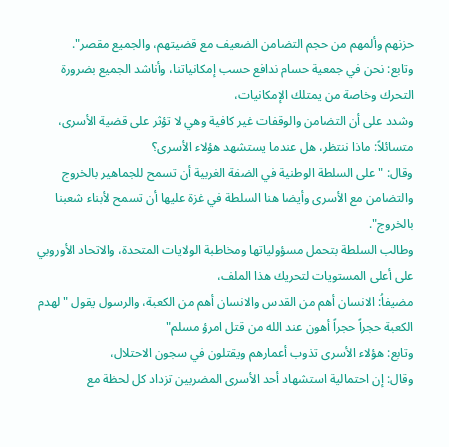حزنهم وألمهم من حجم التضامن الضعيف مع قضيتهم، والجميع مقصر".
وتابع: نحن في جمعية حسام ندافع حسب إمكانياتنا، وأناشد الجميع بضرورة التحرك وخاصة من يمتلك الإمكانيات،
وشدد على أن التضامن والوقفات غير كافية وهي لا تؤثر على قضية الأسرى، متسائلاً: ماذا ننتظر، هل عندما يستشهد هؤلاء الأسرى؟
وقال: "على السلطة الوطنية في الضفة الغربية أن تسمح للجماهير بالخروج والتضامن مع الأسرى وأيضا هنا السلطة في غزة عليها أن تسمح لأبناء شعبنا بالخروج".
وطالب السلطة بتحمل مسؤولياتها ومخاطبة الولايات المتحدة، والاتحاد الأوروبي على أعلى المستويات لتحريك هذا الملف،
مضيفاُ: الانسان أهم من القدس والانسان أهم من الكعبة، والرسول يقول "لهدم الكعبة حجراً حجراً أهون عند الله من قتل امرؤ مسلم"
وتابع: هؤلاء الأسرى تذوب أعمارهم ويقتلون في سجون الاحتلال،
وقال: إن احتمالية استشهاد أحد الأسرى المضربين تزداد كل لحظة مع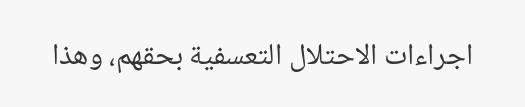اجراءات الاحتلال التعسفية بحقهم، وهذا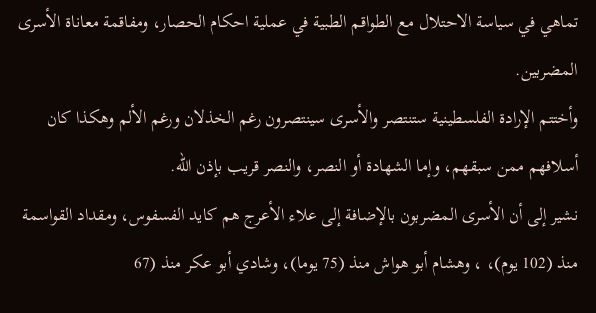تماهي في سياسة الاحتلال مع الطواقم الطبية في عملية احكام الحصار، ومفاقمة معاناة الأسرى المضربين.
وأختتم الإرادة الفلسطينية ستنتصر والأسرى سينتصرون رغم الخذلان ورغم الألم وهكذا كان أسلافهم ممن سبقهم، وإما الشهادة أو النصر، والنصر قريب بإذن الله.
نشير إلى أن الأسرى المضربون بالإضافة إلى علاء الأعرج هم كايد الفسفوس، ومقداد القواسمة منذ (102 يوم)، ، وهشام أبو هواش منذ (75 يوما)، وشادي أبو عكر منذ (67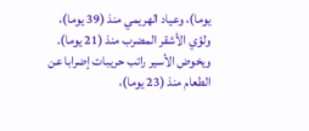يوما)، وعياد الهريمي منذ (39 يوما)، ولؤي الأشقر المضرب منذ (21 يوما).
ويخوض الأسير راتب حريبات إضرابا عن الطعام منذ (23 يوما)،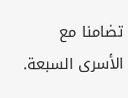تضامنا مع الأسرى السبعة.